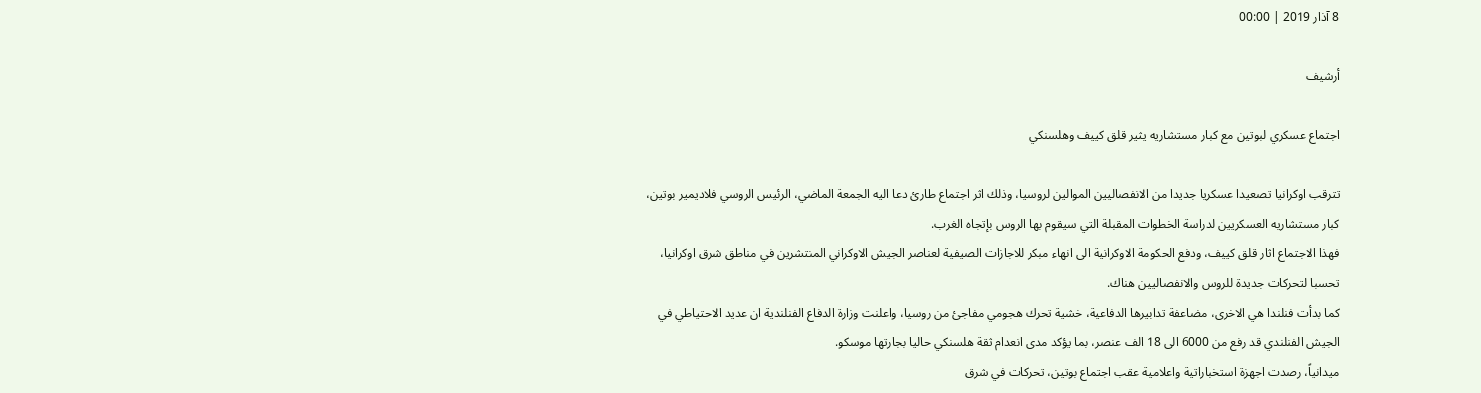8 آذار 2019 | 00:00

أرشيف

اجتماع عسكري لبوتين مع كبار مستشاريه يثير قلق كييف وهلسنكي

تترقب اوكرانيا تصعيدا عسكريا جديدا من الانفصاليين الموالين لروسيا، وذلك اثر اجتماع طارئ دعا اليه الجمعة الماضي، الرئيس الروسي فلاديمير بوتين، كبار مستشاريه العسكريين لدراسة الخطوات المقبلة التي سيقوم بها الروس بإتجاه الغرب.
فهذا الاجتماع اثار قلق كييف، ودفع الحكومة الاوكرانية الى انهاء مبكر للاجازات الصيفية لعناصر الجيش الاوكراني المنتشرين في مناطق شرق اوكرانيا، تحسبا لتحركات جديدة للروس والانفصاليين هناك.
كما بدأت فنلندا هي الاخرى، مضاعفة تدابيرها الدفاعية، خشية تحرك هجومي مفاجئ من روسيا، واعلنت وزارة الدفاع الفنلندية ان عديد الاحتياطي في الجيش الفنلندي قد رفع من 6000 الى 18 الف عنصر، بما يؤكد مدى انعدام ثقة هلسنكي حاليا بجارتها موسكو.
ميدانياً، رصدت اجهزة استخباراتية واعلامية عقب اجتماع بوتين، تحركات في شرق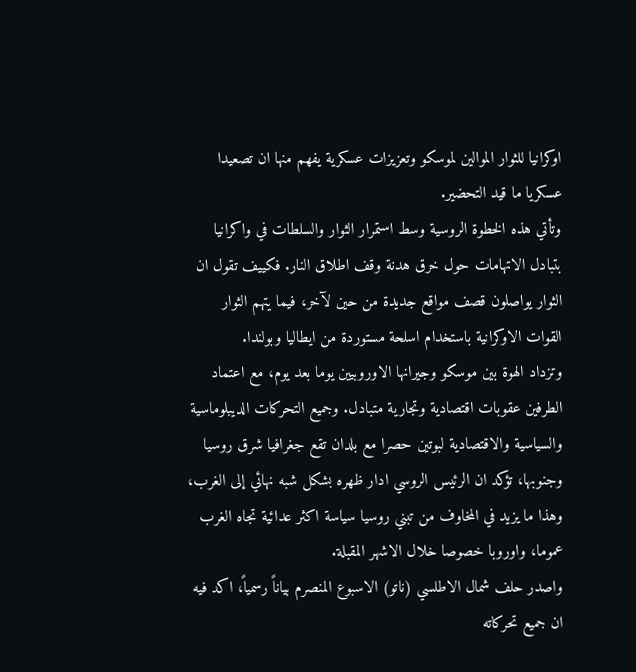اوكرانيا للثوار الموالين لموسكو وتعزيزات عسكرية يفهم منها ان تصعيدا عسكريا ما قيد التحضير.
وتأتي هذه الخطوة الروسية وسط استمرار الثوار والسلطات في واكرانيا بتبادل الاتهامات حول خرق هدنة وقف اطلاق النار. فكييف تقول ان الثوار يواصلون قصف مواقع جديدة من حين لآخر، فيما يتهم الثوار القوات الاوكرانية باستخدام اسلحة مستوردة من ايطاليا وبولندا.
وتزداد الهوة بين موسكو وجيرانها الاوروبيين يوما بعد يوم، مع اعتماد الطرفين عقوبات اقتصادية وتجارية متبادل. وجميع التحركات الديبلوماسية والسياسية والاقتصادية لبوتين حصرا مع بلدان تقع جغرافيا شرق روسيا وجنوبها، تؤكد ان الرئيس الروسي ادار ظهره بشكل شبه نهائي إلى الغرب، وهذا ما يزيد في المخاوف من تبني روسيا سياسة اكثر عدائية تجاه الغرب عموما، واوروبا خصوصا خلال الاشهر المقبلة.
واصدر حلف شمال الاطلسي (ناتو) الاسبوع المنصرم بياناً رسمياً، اكد فيه ان جميع تحركاته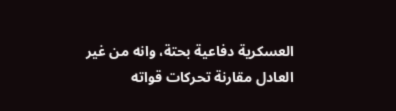العسكرية دفاعية بحتة، وانه من غير العادل مقارنة تحركات قواته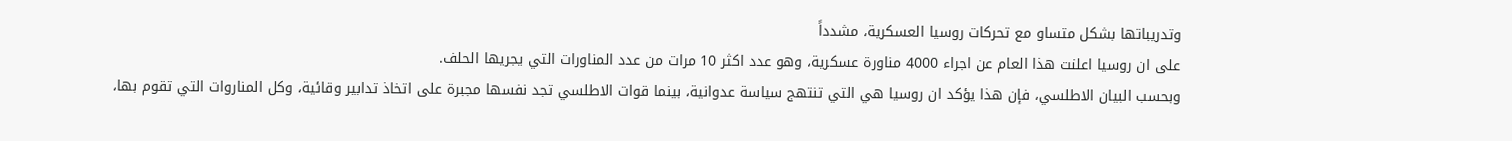وتدريباتها بشكل متساو مع تحركات روسيا العسكرية، مشدداً
على ان روسيا اعلنت هذا العام عن اجراء 4000 مناورة عسكرية، وهو عدد اكثر 10 مرات من عدد المناورات التي يجريها الحلف.
وبحسب البيان الاطلسي، فإن هذا يؤكد ان روسيا هي التي تنتهج سياسة عدوانية، بينما قوات الاطلسي تجد نفسها مجبرة على اتخاذ تدابير وقائية، وكل المناروات التي تقوم بها،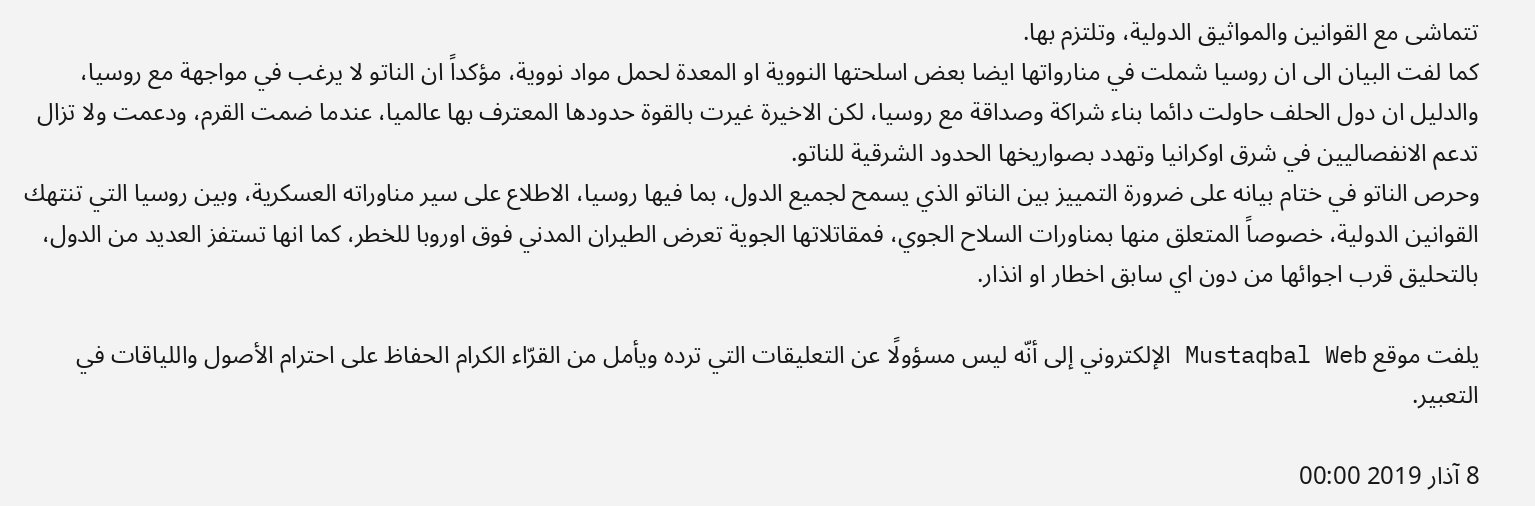تتماشى مع القوانين والمواثيق الدولية، وتلتزم بها.
كما لفت البيان الى ان روسيا شملت في منارواتها ايضا بعض اسلحتها النووية او المعدة لحمل مواد نووية، مؤكداً ان الناتو لا يرغب في مواجهة مع روسيا، والدليل ان دول الحلف حاولت دائما بناء شراكة وصداقة مع روسيا، لكن الاخيرة غيرت بالقوة حدودها المعترف بها عالميا، عندما ضمت القرم، ودعمت ولا تزال تدعم الانفصاليين في شرق اوكرانيا وتهدد بصواريخها الحدود الشرقية للناتو.
وحرص الناتو في ختام بيانه على ضرورة التمييز بين الناتو الذي يسمح لجميع الدول، بما فيها روسيا، الاطلاع على سير مناوراته العسكرية، وبين روسيا التي تنتهك القوانين الدولية، خصوصاً المتعلق منها بمناورات السلاح الجوي، فمقاتلاتها الجوية تعرض الطيران المدني فوق اوروبا للخطر، كما انها تستفز العديد من الدول، بالتحليق قرب اجوائها من دون اي سابق اخطار او انذار.

يلفت موقع Mustaqbal Web الإلكتروني إلى أنّه ليس مسؤولًا عن التعليقات التي ترده ويأمل من القرّاء الكرام الحفاظ على احترام الأصول واللياقات في التعبير.

8 آذار 2019 00:00